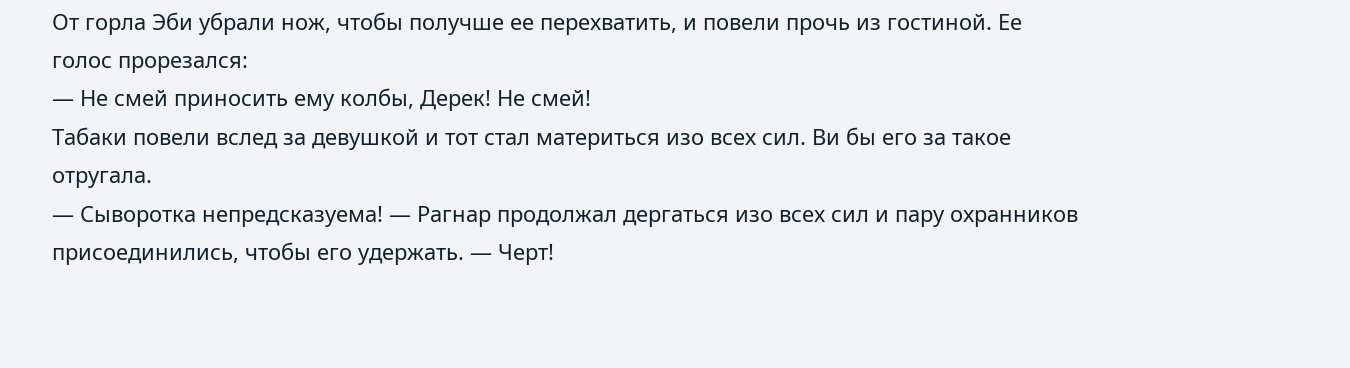От горла Эби убрали нож, чтобы получше ее перехватить, и повели прочь из гостиной. Ее голос прорезался:
— Не смей приносить ему колбы, Дерек! Не смей!
Табаки повели вслед за девушкой и тот стал материться изо всех сил. Ви бы его за такое отругала.
— Сыворотка непредсказуема! — Рагнар продолжал дергаться изо всех сил и пару охранников присоединились, чтобы его удержать. — Черт!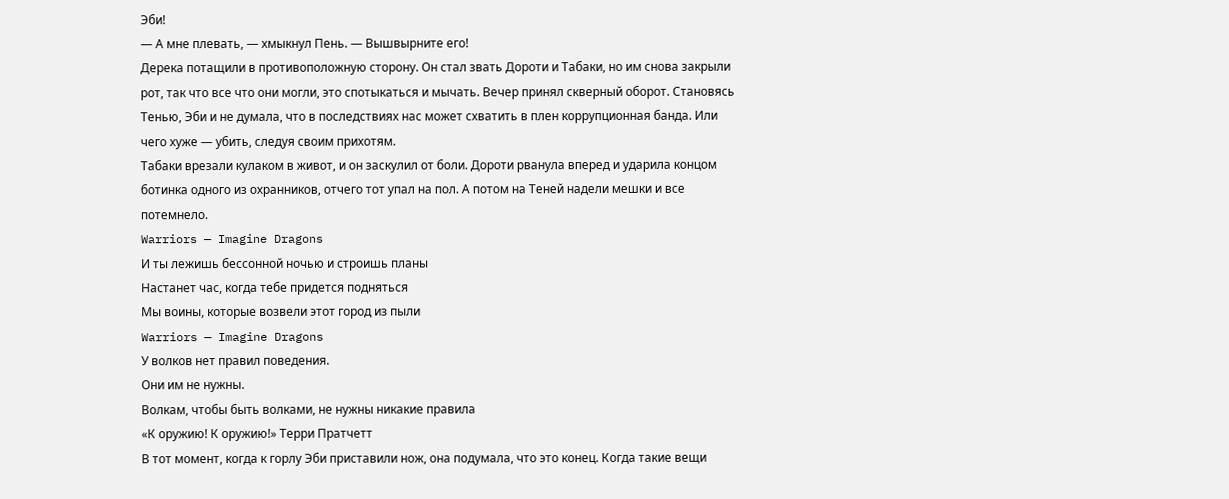Эби!
— А мне плевать, — хмыкнул Пень. — Вышвырните его!
Дерека потащили в противоположную сторону. Он стал звать Дороти и Табаки, но им снова закрыли рот, так что все что они могли, это спотыкаться и мычать. Вечер принял скверный оборот. Становясь Тенью, Эби и не думала, что в последствиях нас может схватить в плен коррупционная банда. Или чего хуже — убить, следуя своим прихотям.
Табаки врезали кулаком в живот, и он заскулил от боли. Дороти рванула вперед и ударила концом ботинка одного из охранников, отчего тот упал на пол. А потом на Теней надели мешки и все потемнело.
Warriors — Imagine Dragons
И ты лежишь бессонной ночью и строишь планы
Настанет час, когда тебе придется подняться
Мы воины, которые возвели этот город из пыли
Warriors — Imagine Dragons
У волков нет правил поведения.
Они им не нужны.
Волкам, чтобы быть волками, не нужны никакие правила
«К оружию! К оружию!» Терри Пратчетт
В тот момент, когда к горлу Эби приставили нож, она подумала, что это конец. Когда такие вещи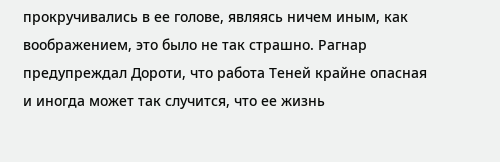прокручивались в ее голове, являясь ничем иным, как воображением, это было не так страшно. Рагнар предупреждал Дороти, что работа Теней крайне опасная и иногда может так случится, что ее жизнь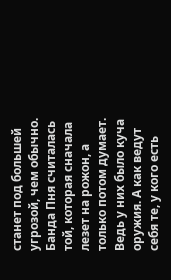станет под большей угрозой, чем обычно. Банда Пня считалась той, которая сначала лезет на рожон, а только потом думает. Ведь у них было куча оружия. А как ведут себя те, у кого есть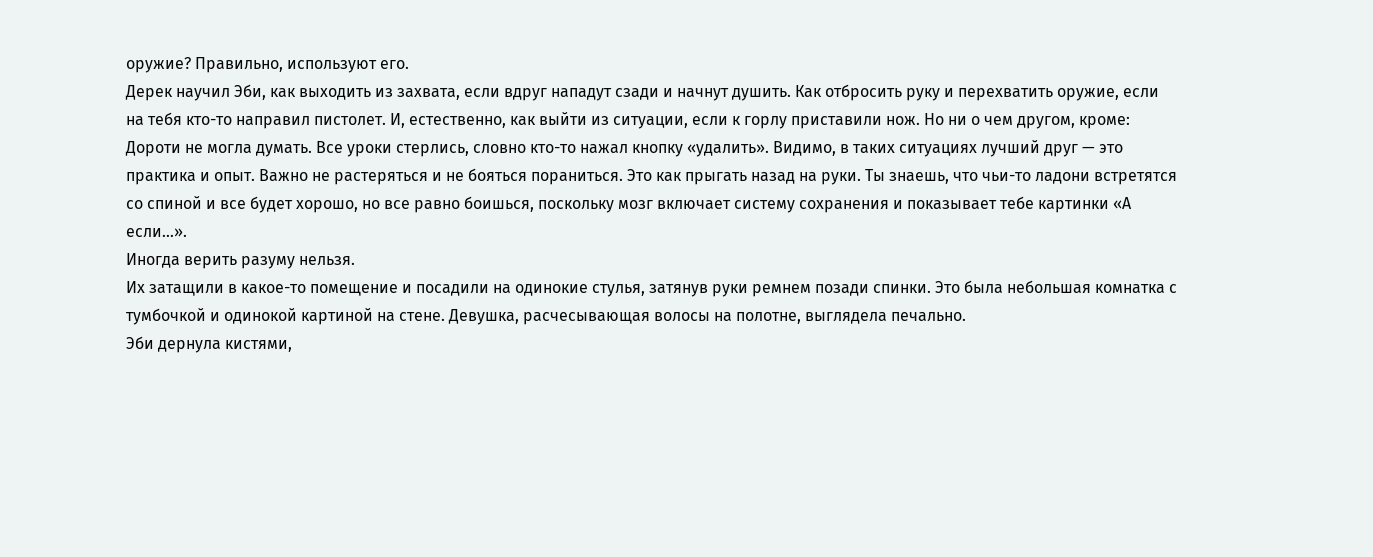оружие? Правильно, используют его.
Дерек научил Эби, как выходить из захвата, если вдруг нападут сзади и начнут душить. Как отбросить руку и перехватить оружие, если на тебя кто-то направил пистолет. И, естественно, как выйти из ситуации, если к горлу приставили нож. Но ни о чем другом, кроме:
Дороти не могла думать. Все уроки стерлись, словно кто-то нажал кнопку «удалить». Видимо, в таких ситуациях лучший друг — это практика и опыт. Важно не растеряться и не бояться пораниться. Это как прыгать назад на руки. Ты знаешь, что чьи-то ладони встретятся со спиной и все будет хорошо, но все равно боишься, поскольку мозг включает систему сохранения и показывает тебе картинки «А если…».
Иногда верить разуму нельзя.
Их затащили в какое-то помещение и посадили на одинокие стулья, затянув руки ремнем позади спинки. Это была небольшая комнатка с тумбочкой и одинокой картиной на стене. Девушка, расчесывающая волосы на полотне, выглядела печально.
Эби дернула кистями,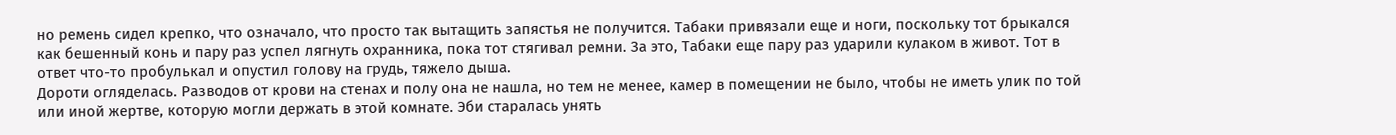но ремень сидел крепко, что означало, что просто так вытащить запястья не получится. Табаки привязали еще и ноги, поскольку тот брыкался как бешенный конь и пару раз успел лягнуть охранника, пока тот стягивал ремни. За это, Табаки еще пару раз ударили кулаком в живот. Тот в ответ что-то пробулькал и опустил голову на грудь, тяжело дыша.
Дороти огляделась. Разводов от крови на стенах и полу она не нашла, но тем не менее, камер в помещении не было, чтобы не иметь улик по той или иной жертве, которую могли держать в этой комнате. Эби старалась унять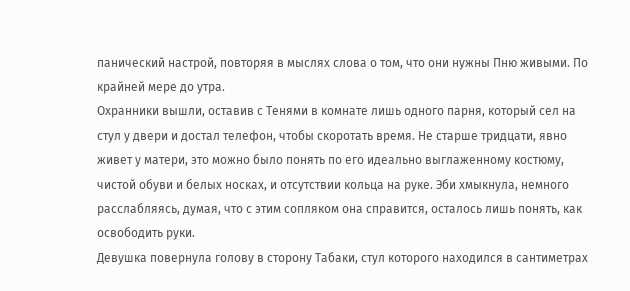панический настрой, повторяя в мыслях слова о том, что они нужны Пню живыми. По крайней мере до утра.
Охранники вышли, оставив с Тенями в комнате лишь одного парня, который сел на стул у двери и достал телефон, чтобы скоротать время. Не старше тридцати, явно живет у матери, это можно было понять по его идеально выглаженному костюму, чистой обуви и белых носках, и отсутствии кольца на руке. Эби хмыкнула, немного расслабляясь, думая, что с этим сопляком она справится, осталось лишь понять, как освободить руки.
Девушка повернула голову в сторону Табаки, стул которого находился в сантиметрах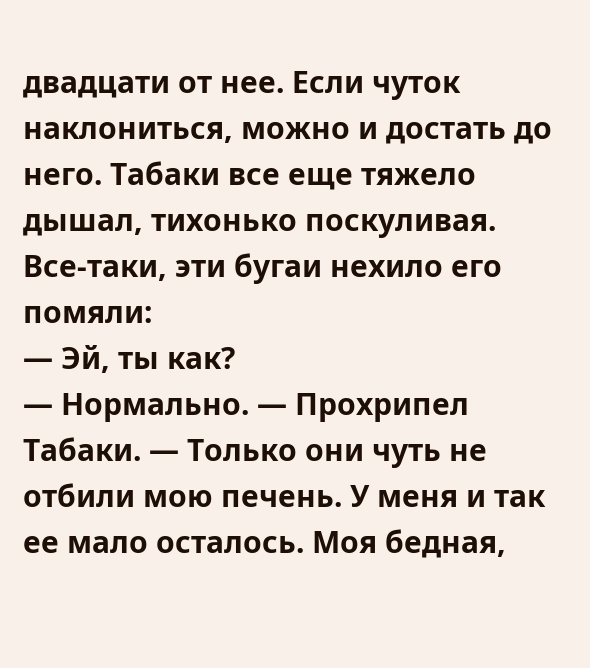двадцати от нее. Если чуток наклониться, можно и достать до него. Табаки все еще тяжело дышал, тихонько поскуливая. Все-таки, эти бугаи нехило его помяли:
— Эй, ты как?
— Нормально. — Прохрипел Табаки. — Только они чуть не отбили мою печень. У меня и так ее мало осталось. Моя бедная,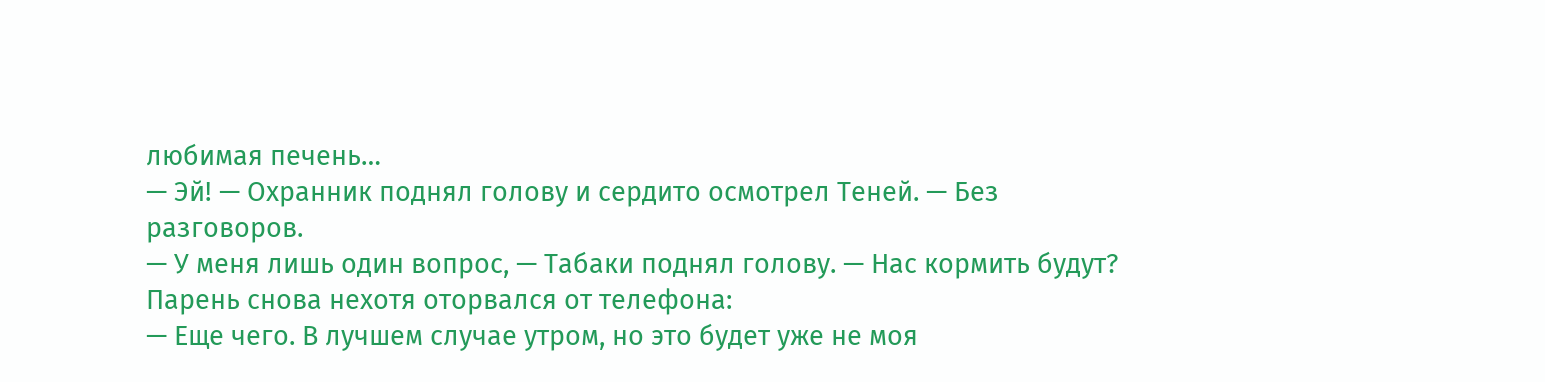любимая печень…
— Эй! — Охранник поднял голову и сердито осмотрел Теней. — Без разговоров.
— У меня лишь один вопрос, — Табаки поднял голову. — Нас кормить будут?
Парень снова нехотя оторвался от телефона:
— Еще чего. В лучшем случае утром, но это будет уже не моя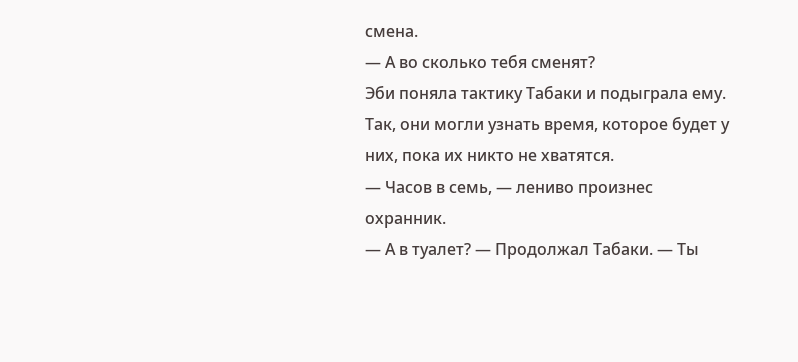смена.
— А во сколько тебя сменят?
Эби поняла тактику Табаки и подыграла ему. Так, они могли узнать время, которое будет у них, пока их никто не хватятся.
— Часов в семь, — лениво произнес охранник.
— А в туалет? — Продолжал Табаки. — Ты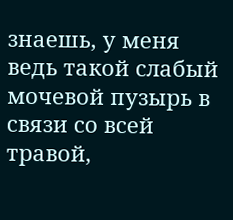знаешь, у меня ведь такой слабый мочевой пузырь в связи со всей травой,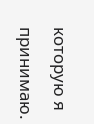которую я принимаю.